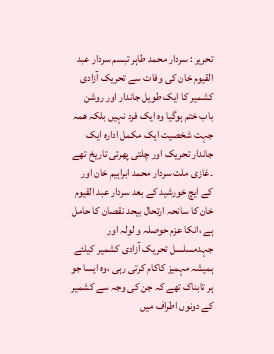تحریر : سردار محمد طاہر تبسم سردار عبد القیوم خان کی وفات سے تحریک آزادی کشمیر کا ایک طویل جاندار اور روشن باب ختم ہوگیا وہ ایک فرد نہیں بلکہ ھمہ جہت شخصیت ایک مکمل ادارہ ایک جاندار تحریک اور چلتی پھرتی تاریخ تھے ۔غازی ملت سردار محمد ابراہیم خان اور کے ایچ خورشید کے بعد سردار عبد القیوم خان کا سانحہ ارتحال بیحد نقصان کا حامل ہے ،انکا عزم حوصلہ و لولہ اور جہدمسلسل تحریک آزادی کشمیر کیلئے ہمیشہ مہمیز کاکام کرتی رہی ،وہ ایسا جو ہر تابناک تھے کہ جن کی وجہ سے کشمیر کے دونوں اطراف میں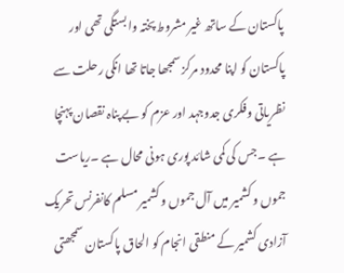پاکستان کے ساتھ غیر مشروط پختہ وابستگی تھی اور پاکستان کو اپنا محدود مرکز سمجھا جاتا تھا انکی رحلت سے نظریاتی وفکری جدوجہد اور عزم کو بے پناہ نقصان پہنچا ہے ۔جس کی کمی شائد پوری ہونی محال ہے ۔ریاست جموں و کشمیر میں آل جموں و کشمیر مسلم کانفرنس تحریک آزادی کشمیر کے منطقی انجام کو الحاق پاکستان سمجھتی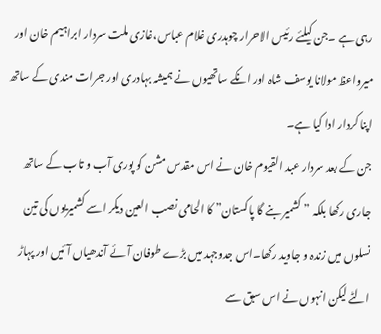رہی ہے ۔جن کیلئے رئیس الاحرار چوہدری غلام عباس،غازی ملت سردار ابراہیم خان اور میرواعظ مولانا یوسف شاہ اور انکے ساتھیوں نے ہمیشہ بہادری اور جرات مندی کے ساتھ اپنا کردار ادا کیا ہے۔
جن کے بعد سردار عبد القیوم خان نے اس مقدس مشن کو پوری آب و تاب کے ساتھ جاری رکھا بلکہ ” کشمیر بنے گا پاکستان” کا الحامی نصب العین دیکر اسے کشمیریوں کی تین نسلوں میں زندہ و جاوید رکھا۔اس جدوجہد میں بڑے طوفان آئے آندھیاں آئیں اور پہاڑ الٹے لیکن انہوں نے اس سبق سے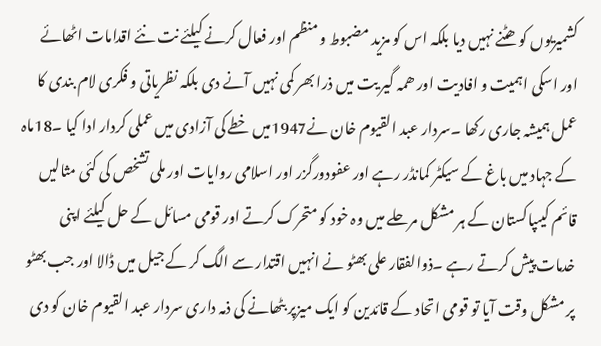کشمیریوں کو ھٹنے نہیں دیا بلکہ اس کو مزید مضبوط و منظم اور فعال کرنے کیلئے نت نئے اقدامات اٹھائے اور اسکی اہمیت و افادیت اور ھمہ گیر یت میں ذرا بھر کمی نہیں آنے دی بلکہ نظریاتی و فکری لام بندی کا عمل ہمیشہ جاری رکھا ۔سردار عبد القیوم خان نے1947میں خطے کی آزادی میں عملی کردار ادا کیا ۔18ماہ کے جہاد میں باغ کے سیکٹر کمانڈر رہے اور عفودورگزر اور اسلامی روایات اور ملی تشخص کی کئی مثالیں قائم کیںپاکستان کے ہر مشکل مرحلے میں وہ خود کو متحرک کرتے اور قومی مسائل کے حل کیلئے اپنی خدمات پیش کرتے رہے ۔ذوالفقار علی بھٹو نے انہیں اقتدار سے الگ کر کے جیل میں ڈالا اور جب بھٹو پر مشکل وقت آیا تو قومی اتحاد کے قائدین کو ایک میزپر بٹھانے کی ذمہ داری سردار عبد القیوم خان کو دی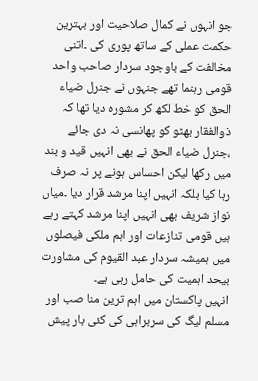جو انہوں نے کمال صلاحیت اور بہترین حکمت عملی کے ساتھ پوری کی ۔اتنی مخالفت کے باوجود سردار صاحب واحد قومی رہنما تھے جنہوں نے جنرل ضیاء الحق کو خط لکھ کر مشورہ دیا تھا کہ ذوالفقار بھٹو کو پھانسی نہ دی جائے ،جنرل ضیاء الحق نے بھی انہیں قید و بند میں رکھا لیکن احساس ہونے پر نہ صرف رہا کیا بلکہ انہیں اپنا مرشد قرار دیا ۔میاں نواز شریف بھی انہیں اپنا مرشد کہتے رہے ہیں قومی تنازعات اور اہم ملکی فیصلوں میں ہمیشہ سردار عبد القیوم کی مشاورت بیحد اہمیت کی حامل رہی ہے۔
انہیں پاکستان میں اہم ترین منا صب اور مسلم لیگ کی سربراہی کی کئی بار پیش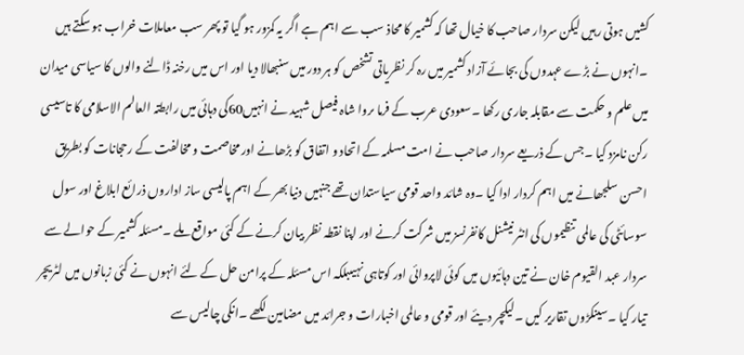کشیں ہوتی رہیں لیکن سردار صاحب کا خیال تھا کہ کشمیر کا محاذ سب سے اہم ہے اگر یہ کمزور ہو گیا تو پھر سب معاملات خراب ہو سکتے ہیں ۔انہوں نے بڑے عہدوں کی بجائے آزاد کشمیر میں رہ کر نظریاتی تشخص کو ہر دور میں سنبھالا دیا اور اس میں رخنہ ڈالنے والوں کا سیاسی میدان میں علم و حکمت سے مقابلہ جاری رکھا ۔سعودی عرب کے فرما ںروا شاہ فیصل شہید نے انہیں60کی دہائی میں رابطتہ العالم الاسلامی کا تاسیسی رکن نامزد کیا ۔جس کے ذریعے سردار صاحب نے امت مسلمہ کے اتحاد و اتفاق کو بڑھانے اور مخاصمت و مخالفت کے رحجانات کو بطریق احسن سلجھانے میں اہم کردار ادا کیا ۔وہ شائد واحد قومی سیاستدان تھے جنہیں دنیا بھر کے اہم پالیسی ساز اداروں ذرائع ابلاغ اور سول سوسائٹی کی عالمی تنظیموں کی انٹر نیشنل کانفرنسز میں شرکت کرنے اور اپنا نقطہ نظر بیان کرنے کے کئی مواقع ملے ۔مسئلہ کشمیر کے حوالے سے سردار عبد القیوم خان نے تین دہائیوں میں کوئی لاپروائی اور کوتاہی نہیںبلکہ اس مسئلہ کے پرامن حل کے لئے انہوں نے کئی زبانوں میں لٹریچر تیار کیا ۔سینکڑوں تقاریر کیں ۔لیکچر دیئے اور قومی و عالمی اخبارات و جرائد میں مضامین لکھے ۔انکی چالیس سے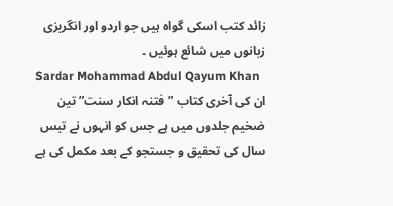زائد کتب اسکی گواہ ہیں جو اردو اور انگریزی زبانوں میں شائع ہوئیں ۔
Sardar Mohammad Abdul Qayum Khan
ان کی آخری کتاب ”فتنہ انکار سنت” تین ضخیم جلدوں میں ہے جس کو انہوں نے تیس سال کی تحقیق و جستجو کے بعد مکمل کی ہے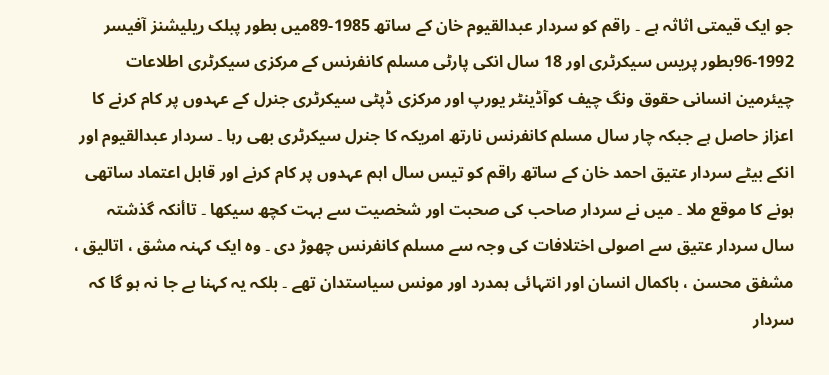جو ایک قیمتی اثاثہ ہے ۔ راقم کو سردار عبدالقیوم خان کے ساتھ 1985-89میں بطور پبلک ریلیشنز آفیسر 1992-96بطور پریس سیکرٹری اور 18 سال انکی پارٹی مسلم کانفرنس کے مرکزی سیکرٹری اطلاعات چیئرمین انسانی حقوق ونگ چیف کوآڈینٹر یورپ اور مرکزی ڈپٹی سیکرٹری جنرل کے عہدوں پر کام کرنے کا اعزاز حاصل ہے جبکہ چار سال مسلم کانفرنس نارتھ امریکہ کا جنرل سیکرٹری بھی رہا ۔ سردار عبدالقیوم اور انکے بیٹے سردار عتیق احمد خان کے ساتھ راقم کو تیس سال اہم عہدوں پر کام کرنے اور قابل اعتماد ساتھی ہونے کا موقع ملا ۔ میں نے سردار صاحب کی صحبت اور شخصیت سے بہت کچھ سیکھا ۔ تاأنکہ گذشتہ سال سردار عتیق سے اصولی اختلافات کی وجہ سے مسلم کانفرنس چھوڑ دی ۔ وہ ایک کہنہ مشق ، اتالیق ، مشفق محسن ، باکمال انسان اور انتہائی ہمدرد اور مونس سیاستدان تھے ۔ بلکہ یہ کہنا بے جا نہ ہو گا کہ سردار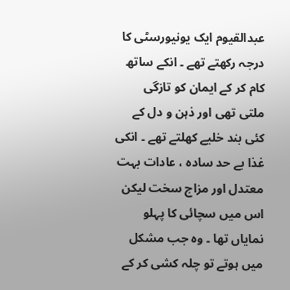عبدالقیوم ایک یونیورسٹی کا درجہ رکھتے تھے ۔ انکے ساتھ کام کر کے ایمان کو تازگی ملتی تھی اور ذہن و دل کے کئی بند خلیے کھلتے تھے ۔ انکی غذا بے حد سادہ ، عادات بہت معتدل اور مزاج سخت لیکن اس میں سچائی کا پہلو نمایاں تھا ۔ وہ جب مشکل میں ہوتے تو چلہ کشی کر کے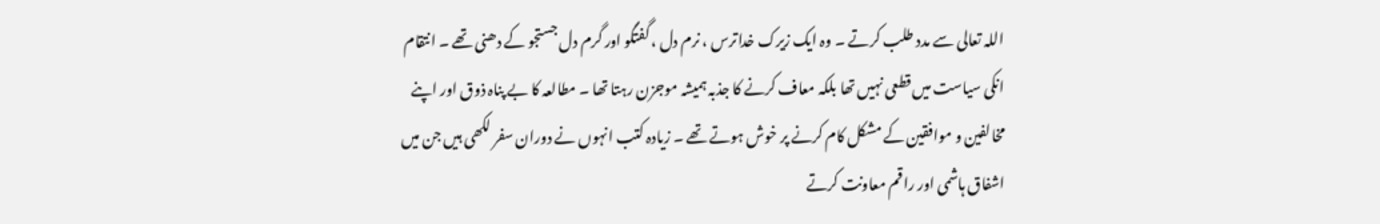اللہ تعالی سے مدد طلب کرتے ۔ وہ ایک زیرک خداترس ، نرم دل ، گفتگو اور گرم دل جستجو کے دھنی تھے ۔ انتقام انکی سیاست میں قطعی نہیں تھا بلکہ معاف کرنے کا جذبہ ہمیشہ موجزن رہتا تھا ۔ مطالعہ کا بے پناہ ذوق اور اپنے مخالفین و موافقین کے مشکل کام کرنے پر خوش ہوتے تھے ۔ زیادہ کتب انہوں نے دوران سفر لکھی ہیں جن میں اشفاق ہاشمی اور راقم معاونت کرتے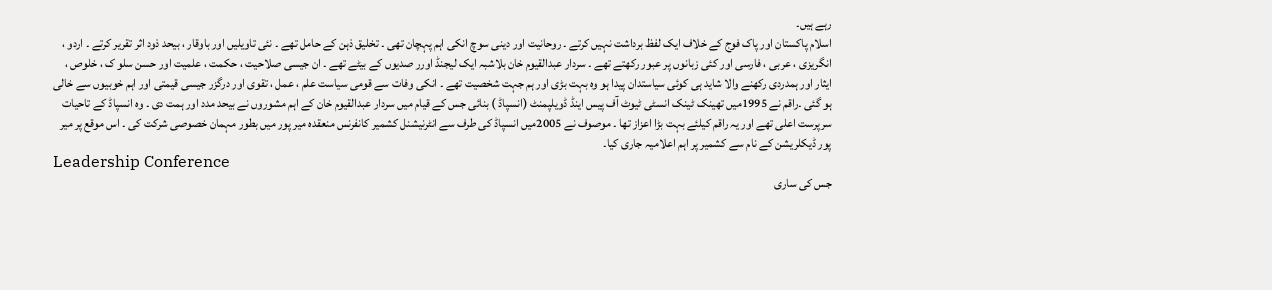رہے ہیں۔
اسلام پاکستان اور پاک فوج کے خلاف ایک لفظ برداشت نہیں کرتے ۔ روحانیت اور دینی سوچ انکی اہم پہچان تھی ۔ تخلیق ذہن کے حامل تھے ۔ نئی تاویلیں اور باوقار ، بیحد ذود اثر تقریر کرتے ۔ اردو ، انگریزی ، عربی ، فارسی اور کئی زبانوں پر عبور رکھتے تھے ۔ سردار عبدالقیوم خان بلاشبہ ایک لیجنڈ اورر صدیوں کے بیٹے تھے ۔ ان جیسی صلاحیت ، حکمت ، علمیت اور حسن سلو ک ، خلوص ، ایثار اور ہمدردی رکھنے والا شاید ہی کوئی سیاستدان پیدا ہو وہ بہت بڑی اور ہم جہت شخصیت تھے ۔ انکی وفات سے قومی سیاست علم ، عمل ، تقوی اور درگزر جیسی قیمتی اور اہم خوبیوں سے خالی ہو گئی ۔راقم نے 1995میں تھینک ٹینک انسٹی ٹیوٹ آف پیس اینڈ ڈویلپمنٹ (انسپاڈ ) بنائی جس کے قیام میں سردار عبدالقیوم خان کے اہم مشوروں نے بیحد مدد اور ہمت دی ۔ وہ انسپاڈ کے تاحیات سرپرست اعلی تھے اور یہ راقم کیلئے بہت بڑا اعزاز تھا ۔ موصوف نے 2005میں انسپاڈ کی طرف سے انٹرنیشنل کشمیر کانفرنس منعقدہ میر پور میں بطور مہمان خصوصی شرکت کی ۔ اس موقع پر میر پور ڈیکلریشن کے نام سے کشمیر پر اہم اعلامیہ جاری کیا۔
Leadership Conference
جس کی ساری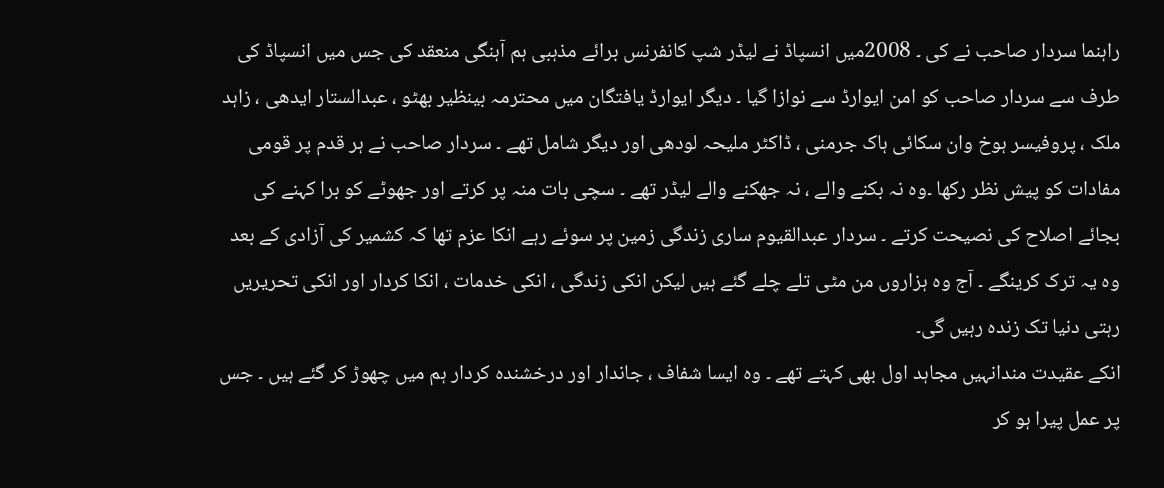راہنما سردار صاحب نے کی ۔ 2008میں انسپاڈ نے لیڈر شپ کانفرنس برائے مذہبی ہم آہنگی منعقد کی جس میں انسپاڈ کی طرف سے سردار صاحب کو امن ایوارڈ سے نوازا گیا ۔ دیگر ایوارڈ یافتگان میں محترمہ بینظیر بھٹو ، عبدالستار ایدھی ، زاہد ملک ، پروفیسر ہوخ وان سکائی ہاک جرمنی ، ڈاکٹر ملیحہ لودھی اور دیگر شامل تھے ۔ سردار صاحب نے ہر قدم پر قومی مفادات کو پیش نظر رکھا ۔وہ نہ بکنے والے ، نہ جھکنے والے لیڈر تھے ۔ سچی بات منہ پر کرتے اور جھوٹے کو برا کہنے کی بجائے اصلاح کی نصیحت کرتے ۔ سردار عبدالقیوم ساری زندگی زمین پر سوئے رہے انکا عزم تھا کہ کشمیر کی آزادی کے بعد وہ یہ ترک کرینگے ۔ آج وہ ہزاروں من مٹی تلے چلے گئے ہیں لیکن انکی زندگی ، انکی خدمات ، انکا کردار اور انکی تحریریں رہتی دنیا تک زندہ رہیں گی۔
انکے عقیدت مندانہیں مجاہد اول بھی کہتے تھے ۔ وہ ایسا شفاف ، جاندار اور درخشندہ کردار ہم میں چھوڑ کر گئے ہیں ۔ جس پر عمل پیرا ہو کر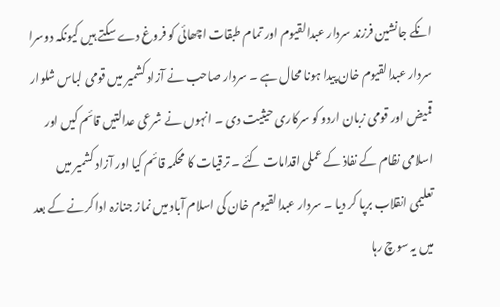انکے جانشین فرزند سردار عبدالقیوم اور تمام طبقات اچھائی کو فروغ دے سکتے ہیں کیونکہ دوسرا سردار عبدالقیوم خان پیدا ہونا محال ہے ۔ سردار صاحب نے آزاد کشمیر میں قومی لباس شلوار قمیض اور قومی زبان اردو کو سرکاری حیثیت دی ۔ انہوں نے شرعی عدالتیں قائم کیں اور اسلامی نظام کے نفاذ کے عملی اقدامات کئے ۔ ترقیات کا محکمہ قائم کیا اور آزاد کشمیر میں تعلیمی انقلاب برپا کر دیا ۔ سردار عبدالقیوم خان کی اسلام آباد میں نماز جنازہ ادا کرنے کے بعد میں یہ سوچ رہا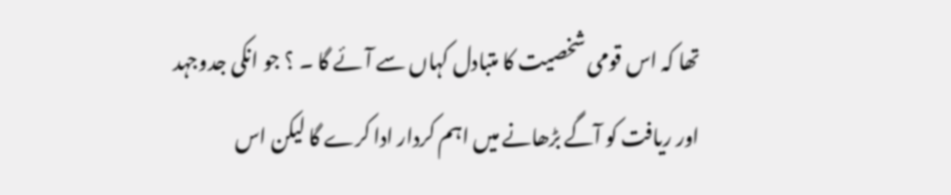تھا کہ اس قومی شخصیت کا متبادل کہاں سے آئے گا ۔ ؟ جو انکی جدوجہد اور ریافت کو آگے بڑھانے میں اہم کردار ادا کرے گا لیکن اس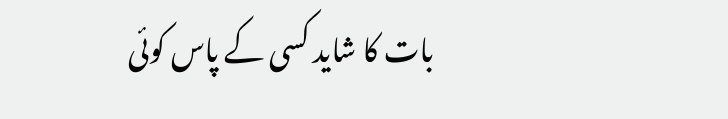بات کا شاید کسی کے پاس کوئی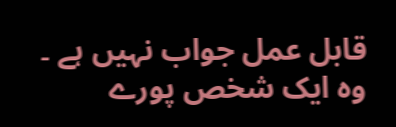قابل عمل جواب نہیں ہے ۔ وہ ایک شخص پورے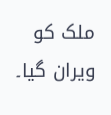ملک کو ویران گیا۔